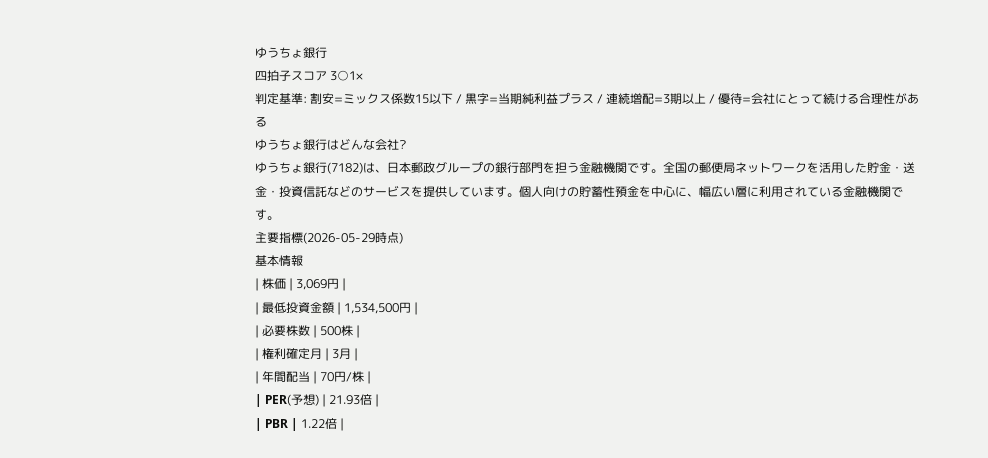ゆうちょ銀行
四拍子スコア 3○1×
判定基準: 割安=ミックス係数15以下 / 黒字=当期純利益プラス / 連続増配=3期以上 / 優待=会社にとって続ける合理性がある
ゆうちょ銀行はどんな会社?
ゆうちょ銀行(7182)は、日本郵政グループの銀行部門を担う金融機関です。全国の郵便局ネットワークを活用した貯金・送金・投資信託などのサービスを提供しています。個人向けの貯蓄性預金を中心に、幅広い層に利用されている金融機関です。
主要指標(2026-05-29時点)
基本情報
| 株価 | 3,069円 |
| 最低投資金額 | 1,534,500円 |
| 必要株数 | 500株 |
| 権利確定月 | 3月 |
| 年間配当 | 70円/株 |
| PER(予想) | 21.93倍 |
| PBR | 1.22倍 |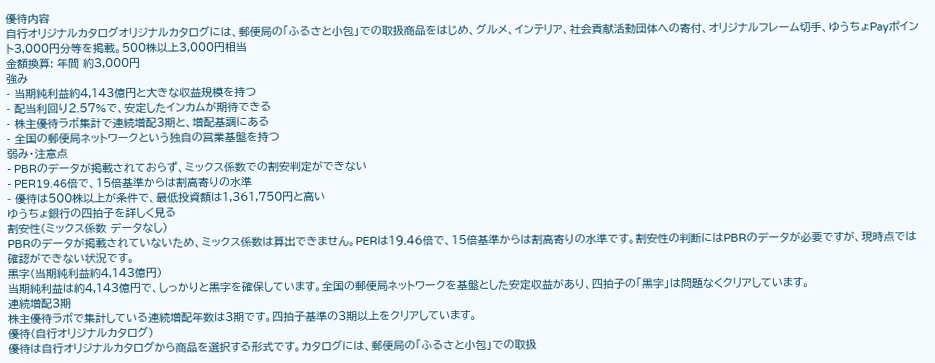優待内容
自行オリジナルカタログオリジナルカタログには、郵便局の「ふるさと小包」での取扱商品をはじめ、グルメ、インテリア、社会貢献活動団体への寄付、オリジナルフレーム切手、ゆうちょPayポイント3,000円分等を掲載。500株以上3,000円相当
金額換算: 年間 約3,000円
強み
- 当期純利益約4,143億円と大きな収益規模を持つ
- 配当利回り2.57%で、安定したインカムが期待できる
- 株主優待ラボ集計で連続増配3期と、増配基調にある
- 全国の郵便局ネットワークという独自の営業基盤を持つ
弱み・注意点
- PBRのデータが掲載されておらず、ミックス係数での割安判定ができない
- PER19.46倍で、15倍基準からは割高寄りの水準
- 優待は500株以上が条件で、最低投資額は1,361,750円と高い
ゆうちょ銀行の四拍子を詳しく見る
割安性(ミックス係数 データなし)
PBRのデータが掲載されていないため、ミックス係数は算出できません。PERは19.46倍で、15倍基準からは割高寄りの水準です。割安性の判断にはPBRのデータが必要ですが、現時点では確認ができない状況です。
黒字(当期純利益約4,143億円)
当期純利益は約4,143億円で、しっかりと黒字を確保しています。全国の郵便局ネットワークを基盤とした安定収益があり、四拍子の「黒字」は問題なくクリアしています。
連続増配3期
株主優待ラボで集計している連続増配年数は3期です。四拍子基準の3期以上をクリアしています。
優待(自行オリジナルカタログ)
優待は自行オリジナルカタログから商品を選択する形式です。カタログには、郵便局の「ふるさと小包」での取扱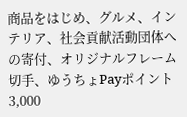商品をはじめ、グルメ、インテリア、社会貢献活動団体への寄付、オリジナルフレーム切手、ゆうちょPayポイント3,000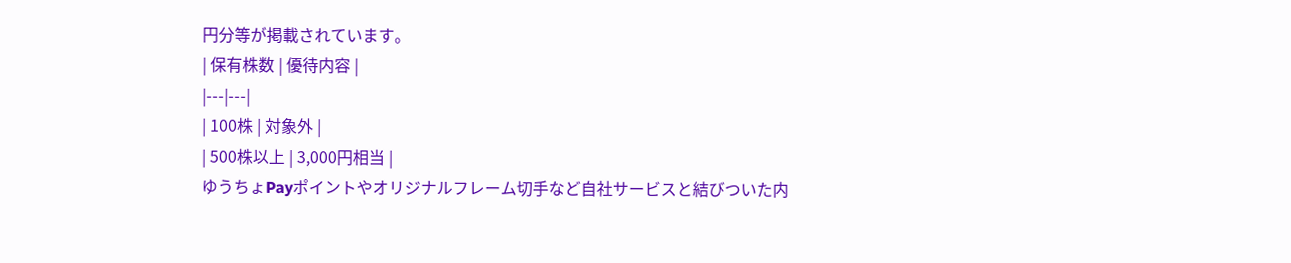円分等が掲載されています。
| 保有株数 | 優待内容 |
|---|---|
| 100株 | 対象外 |
| 500株以上 | 3,000円相当 |
ゆうちょPayポイントやオリジナルフレーム切手など自社サービスと結びついた内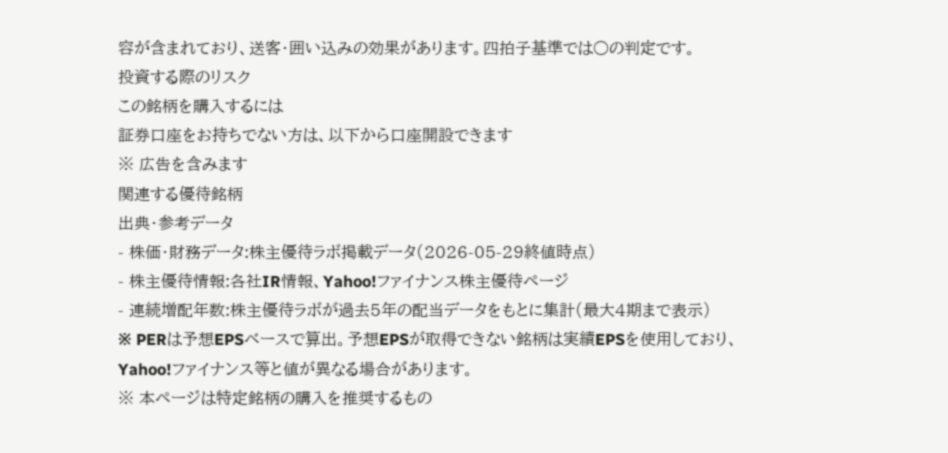容が含まれており、送客・囲い込みの効果があります。四拍子基準では○の判定です。
投資する際のリスク
この銘柄を購入するには
証券口座をお持ちでない方は、以下から口座開設できます
※ 広告を含みます
関連する優待銘柄
出典・参考データ
- 株価・財務データ:株主優待ラボ掲載データ(2026-05-29終値時点)
- 株主優待情報:各社IR情報、Yahoo!ファイナンス株主優待ページ
- 連続増配年数:株主優待ラボが過去5年の配当データをもとに集計(最大4期まで表示)
※ PERは予想EPSベースで算出。予想EPSが取得できない銘柄は実績EPSを使用しており、Yahoo!ファイナンス等と値が異なる場合があります。
※ 本ページは特定銘柄の購入を推奨するもの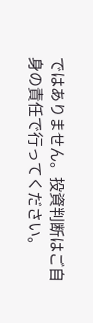ではありません。投資判断はご自身の責任で行ってください。